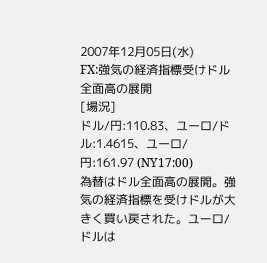2007年12月05日(水)
FX:強気の経済指標受けドル全面高の展開
[場況]
ドル/円:110.83、ユーロ/ドル:1.4615、ユーロ/円:161.97 (NY17:00)
為替はドル全面高の展開。強気の経済指標を受けドルが大きく買い戻された。ユーロ/ドルは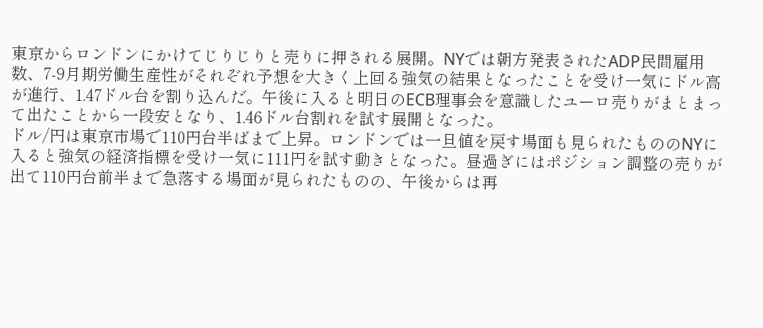東京からロンドンにかけてじりじりと売りに押される展開。NYでは朝方発表されたADP民間雇用数、7-9月期労働生産性がそれぞれ予想を大きく上回る強気の結果となったことを受け一気にドル高が進行、1.47ドル台を割り込んだ。午後に入ると明日のECB理事会を意識したユーロ売りがまとまって出たことから一段安となり、1.46ドル台割れを試す展開となった。
ドル/円は東京市場で110円台半ばまで上昇。ロンドンでは一旦値を戻す場面も見られたもののNYに入ると強気の経済指標を受け一気に111円を試す動きとなった。昼過ぎにはポジション調整の売りが出て110円台前半まで急落する場面が見られたものの、午後からは再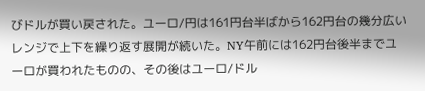びドルが買い戻された。ユーロ/円は161円台半ばから162円台の幾分広いレンジで上下を繰り返す展開が続いた。NY午前には162円台後半までユーロが買われたものの、その後はユーロ/ドル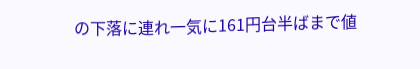の下落に連れ一気に161円台半ばまで値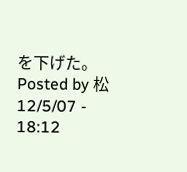を下げた。
Posted by 松 12/5/07 - 18:12